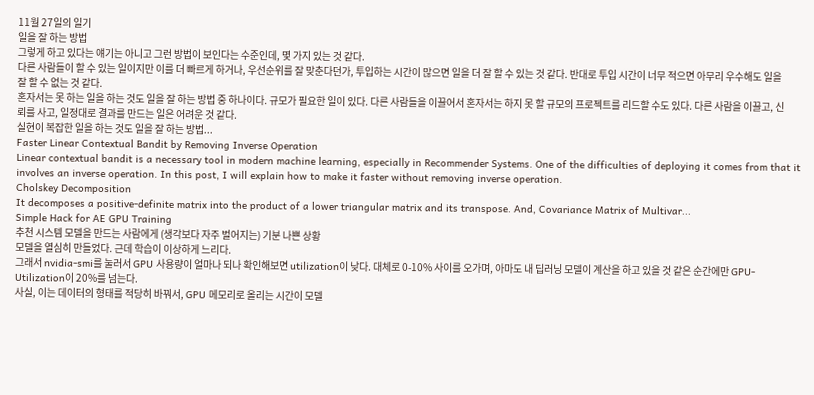11월 27일의 일기
일을 잘 하는 방법
그렇게 하고 있다는 얘기는 아니고 그런 방법이 보인다는 수준인데, 몇 가지 있는 것 같다.
다른 사람들이 할 수 있는 일이지만 이를 더 빠르게 하거나, 우선순위를 잘 맞춘다던가, 투입하는 시간이 많으면 일을 더 잘 할 수 있는 것 같다. 반대로 투입 시간이 너무 적으면 아무리 우수해도 일을 잘 할 수 없는 것 같다.
혼자서는 못 하는 일을 하는 것도 일을 잘 하는 방법 중 하나이다. 규모가 필요한 일이 있다. 다른 사람들을 이끌어서 혼자서는 하지 못 할 규모의 프로젝트를 리드할 수도 있다. 다른 사람을 이끌고, 신뢰를 사고, 일정대로 결과를 만드는 일은 어려운 것 같다.
실현이 복잡한 일을 하는 것도 일을 잘 하는 방법...
Faster Linear Contextual Bandit by Removing Inverse Operation
Linear contextual bandit is a necessary tool in modern machine learning, especially in Recommender Systems. One of the difficulties of deploying it comes from that it involves an inverse operation. In this post, I will explain how to make it faster without removing inverse operation.
Cholskey Decomposition
It decomposes a positive-definite matrix into the product of a lower triangular matrix and its transpose. And, Covariance Matrix of Multivar...
Simple Hack for AE GPU Training
추천 시스템 모델을 만드는 사람에게 (생각보다 자주 벌어지는) 기분 나쁜 상황
모델을 열심히 만들었다. 근데 학습이 이상하게 느리다.
그래서 nvidia-smi를 눌러서 GPU 사용량이 얼마나 되나 확인해보면 utilization이 낮다. 대체로 0-10% 사이를 오가며, 아마도 내 딥러닝 모델이 계산을 하고 있을 것 같은 순간에만 GPU-Utilization이 20%를 넘는다.
사실, 이는 데이터의 형태를 적당히 바꿔서, GPU 메모리로 올리는 시간이 모델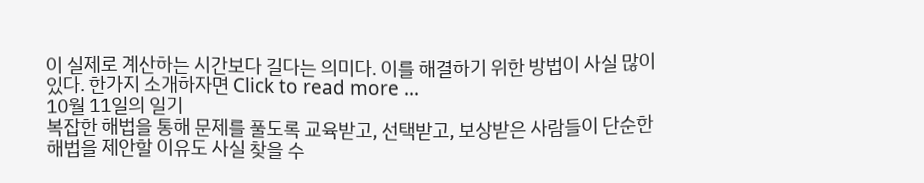이 실제로 계산하는 시간보다 길다는 의미다. 이를 해결하기 위한 방법이 사실 많이 있다. 한가지 소개하자면 Click to read more ...
10월 11일의 일기
복잡한 해법을 통해 문제를 풀도록 교육받고, 선택받고, 보상받은 사람들이 단순한 해법을 제안할 이유도 사실 찾을 수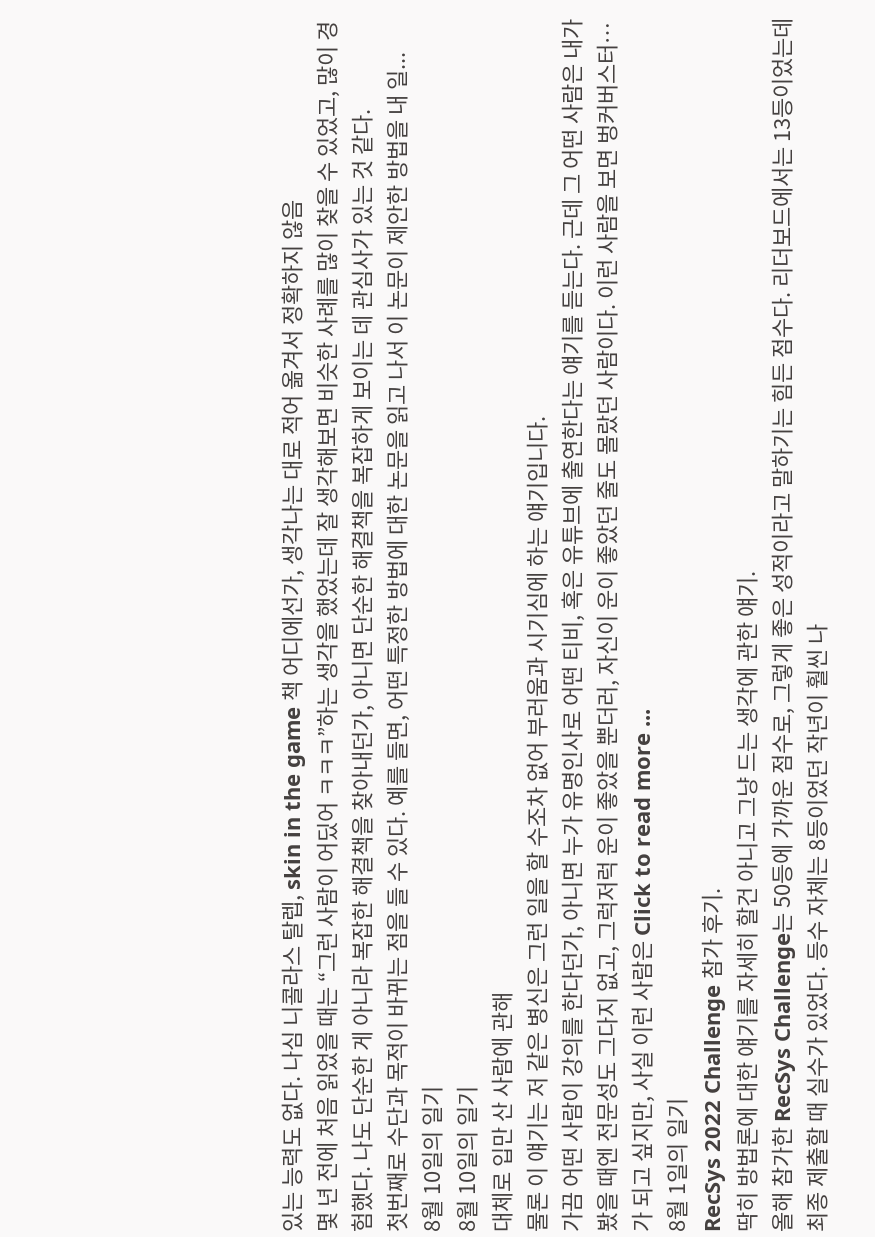있는 능력도 없다. 나심 니콜라스 탈렙, skin in the game 책 어디에선가, 생각나는 대로 적어 옮겨서 정확하지 않음
몇 년 전에 처음 읽었을 때는 “그런 사람이 어딨어 ㅋㅋㅋ”하는 생각을 했었는데 잘 생각해보면 비슷한 사례를 많이 찾을 수 있었고, 많이 경험했다. 나도 단순한 게 아니라 복잡한 해결책을 찾아내던가, 아니면 단순한 해결책을 복잡하게 보이는 데 관심사가 있는 것 같다.
첫번째로 수단과 목적이 바뀌는 점을 들 수 있다. 예를 들면, 어떤 특정한 방법에 대한 논문을 읽고 나서 이 논문이 제안한 방법을 내 일...
8월 10일의 일기
8월 10일의 일기
대체로 입만 산 사람에 관해
물론 이 얘기는 저 같은 병신은 그런 일을 할 수조차 없어 부러움과 시기심에 하는 얘기입니다.
가끔 어떤 사람이 강의를 한다던가, 아니면 누가 유명인사로 어떤 티비, 혹은 유튜브에 출연한다는 얘기를 듣는다. 근데 그 어떤 사람은 내가 봤을 때엔 전문성도 그다지 없고, 그럭저럭 운이 좋았을 뿐더러, 자신이 운이 좋았던 줄도 몰랐던 사람이다. 이런 사람을 보면 벙커버스터…가 되고 싶지만, 사실 이런 사람은 Click to read more ...
8월 1일의 일기
RecSys 2022 Challenge 참가 후기.
딱히 방법론에 대한 얘기를 자세히 할건 아니고 그냥 드는 생각에 관한 얘기.
올해 참가한 RecSys Challenge는 50등에 가까운 점수로, 그렇게 좋은 성적이라고 말하기는 힘든 점수다. 리더보드에서는 13등이었는데 최종 제출할 때 실수가 있었다. 등수 자체는 8등이었던 작년이 훨씬 나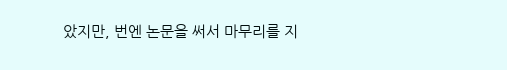았지만, 번엔 논문을 써서 마무리를 지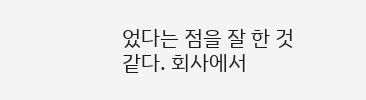었다는 점을 잘 한 것 같다. 회사에서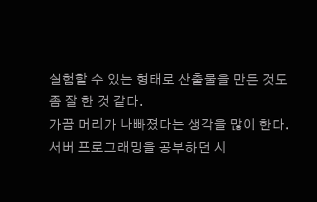실험할 수 있는 형태로 산출물을 만든 것도 좀 잘 한 것 같다.
가끔 머리가 나빠졌다는 생각을 많이 한다. 서버 프로그래밍을 공부하던 시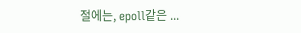절에는, epoll같은 ...